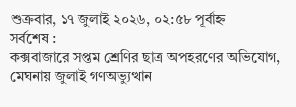শুক্রবার, ১৭ জুলাই ২০২৬, ০২:৫৮ পূর্বাহ্ন
সর্বশেষ :
কক্সবাজারে সপ্তম শ্রেণির ছাত্র অপহরণের অভিযোগ, মেঘনায় জুলাই গণঅভ্যুত্থান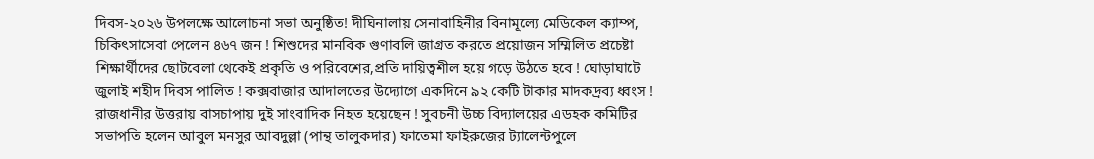দিবস-২০২৬ উপলক্ষে আলোচনা সভা অনুষ্ঠিত! দীঘিনালায় সেনাবাহিনীর বিনামূল্যে মেডিকেল ক্যাম্প, চিকিৎসাসেবা পেলেন ৪৬৭ জন ! শিশুদের মানবিক গুণাবলি জাগ্রত করতে প্রয়োজন সম্মিলিত প্রচেষ্টা শিক্ষার্থীদের ছোটবেলা থেকেই প্রকৃতি ও পরিবেশের,প্রতি দায়িত্বশীল হয়ে গড়ে উঠতে হবে ! ঘোড়াঘাটে জুলাই শহীদ দিবস পালিত ! কক্সবাজার আদালতের উদ্যোগে একদিনে ৯২ কেটি টাকার মাদকদ্রব্য ধ্বংস ! রাজধানীর উত্তরায় বাসচাপায় দুই সাংবাদিক নিহত হয়েছেন ! সুবচনী উচ্চ বিদ্যালয়ের এডহক কমিটির সভাপতি হলেন আবুল মনসুর আবদুল্লা (পান্থ তালুকদার) ফাতেমা ফাইরুজের ট্যালেন্টপুলে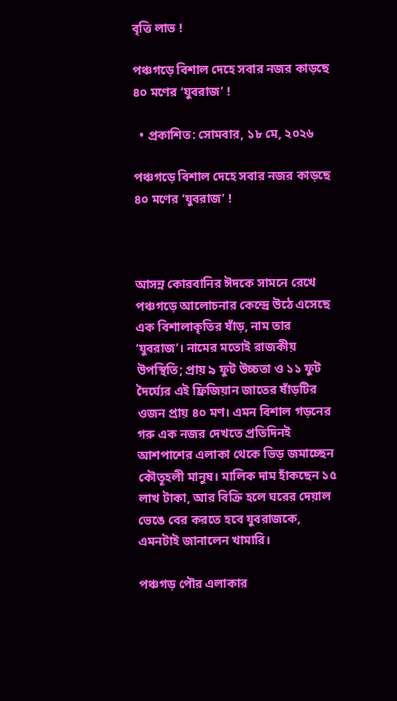বৃত্তি লাভ !

পঞ্চগড়ে বিশাল দেহে সবার নজর কাড়ছে ৪০ মণের ‘যুবরাজ’ !

  • প্রকাশিত: সোমবার, ১৮ মে, ২০২৬

পঞ্চগড়ে বিশাল দেহে সবার নজর কাড়ছে ৪০ মণের ‘যুবরাজ’ !



আসন্ন কোরবানির ঈদকে সামনে রেখে পঞ্চগড়ে আলোচনার কেন্দ্রে উঠে এসেছে এক বিশালাকৃতির ষাঁড়, নাম তার ‘যুবরাজ’। নামের মতোই রাজকীয় উপস্থিতি; প্রায় ৯ ফুট উচ্চতা ও ১১ ফুট দৈর্ঘ্যের এই ফ্রিজিয়ান জাতের ষাঁড়টির ওজন প্রায় ৪০ মণ। এমন বিশাল গড়নের গরু এক নজর দেখতে প্রতিদিনই আশপাশের এলাকা থেকে ভিড় জমাচ্ছেন কৌতূহলী মানুষ। মালিক দাম হাঁকছেন ১৫ লাখ টাকা, আর বিক্রি হলে ঘরের দেয়াল ভেঙে বের করতে হবে যুবরাজকে, এমনটাই জানালেন খামারি।

পঞ্চগড় পৌর এলাকার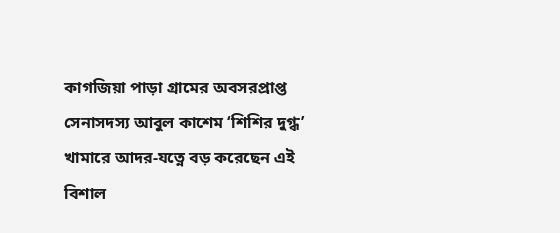কাগজিয়া পাড়া গ্রামের অবসরপ্রাপ্ত সেনাসদস্য আবুল কাশেম ‘শিশির দুগ্ধ’ খামারে আদর-যত্নে বড় করেছেন এই বিশাল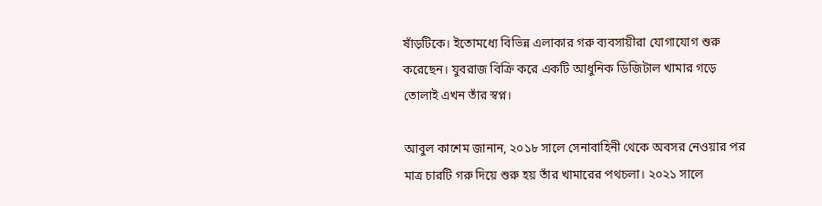ষাঁড়টিকে। ইতোমধ্যে বিভিন্ন এলাকার গরু ব্যবসায়ীরা যোগাযোগ শুরু করেছেন। যুবরাজ বিক্রি করে একটি আধুনিক ডিজিটাল খামার গড়ে তোলাই এখন তাঁর স্বপ্ন।

আবুল কাশেম জানান, ২০১৮ সালে সেনাবাহিনী থেকে অবসর নেওয়ার পর মাত্র চারটি গরু দিয়ে শুরু হয় তাঁর খামারের পথচলা। ২০২১ সালে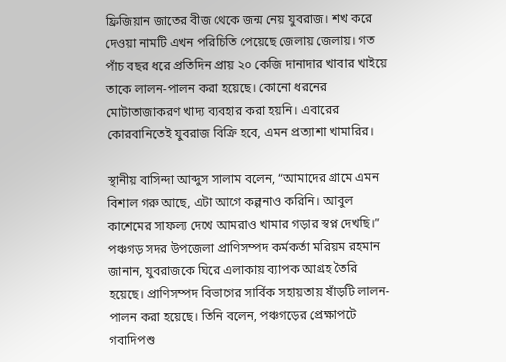ফ্রিজিয়ান জাতের বীজ থেকে জন্ম নেয় যুবরাজ। শখ করে দেওয়া নামটি এখন পরিচিতি পেয়েছে জেলায় জেলায়। গত পাঁচ বছর ধরে প্রতিদিন প্রায় ২০ কেজি দানাদার খাবার খাইয়ে তাকে লালন-পালন করা হয়েছে। কোনো ধরনের মোটাতাজাকরণ খাদ্য ব্যবহার করা হয়নি। এবারের কোরবানিতেই যুবরাজ বিক্রি হবে, এমন প্রত্যাশা খামারির।

স্থানীয় বাসিন্দা আব্দুস সালাম বলেন, “আমাদের গ্রামে এমন বিশাল গরু আছে, এটা আগে কল্পনাও করিনি। আবুল কাশেমের সাফল্য দেখে আমরাও খামার গড়ার স্বপ্ন দেখছি।” পঞ্চগড় সদর উপজেলা প্রাণিসম্পদ কর্মকর্তা মরিয়ম রহমান জানান, যুবরাজকে ঘিরে এলাকায় ব্যাপক আগ্রহ তৈরি হয়েছে। প্রাণিসম্পদ বিভাগের সার্বিক সহায়তায় ষাঁড়টি লালন-পালন করা হয়েছে। তিনি বলেন, পঞ্চগড়ের প্রেক্ষাপটে গবাদিপশু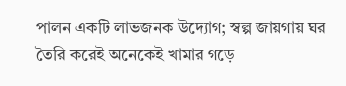পালন একটি লাভজনক উদ্যোগ; স্বল্প জায়গায় ঘর তৈরি করেই অনেকেই খামার গড়ে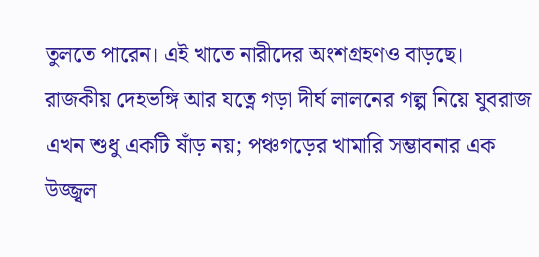তুলতে পারেন। এই খাতে নারীদের অংশগ্রহণও বাড়ছে। রাজকীয় দেহভঙ্গি আর যত্নে গড়া দীর্ঘ লালনের গল্প নিয়ে যুবরাজ এখন শুধু একটি ষাঁড় নয়; পঞ্চগড়ের খামারি সম্ভাবনার এক উজ্জ্বল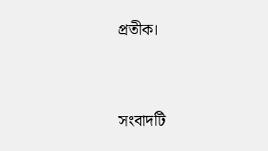প্রতীক।



সংবাদটি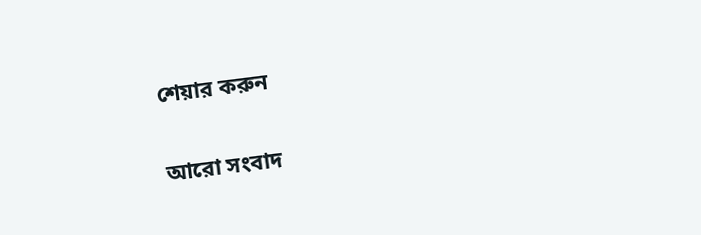শেয়ার করুন

আরো সংবাদ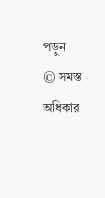পড়ুন
© সমস্ত অধিকার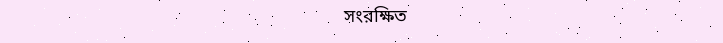সংরক্ষিত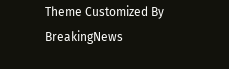Theme Customized By BreakingNews